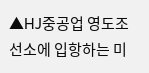▲HJ중공업 영도조선소에 입항하는 미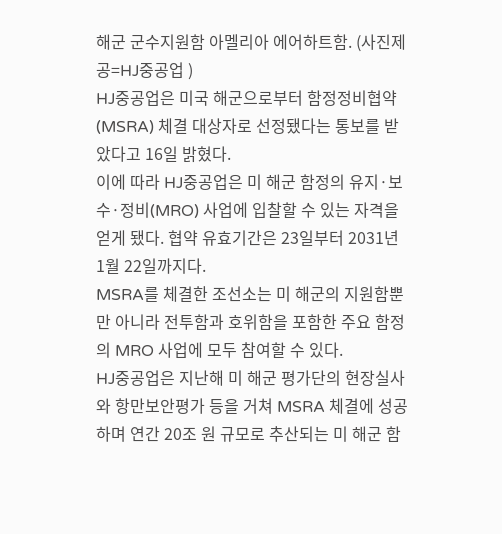해군 군수지원함 아멜리아 에어하트함. (사진제공=HJ중공업 )
HJ중공업은 미국 해군으로부터 함정정비협약(MSRA) 체결 대상자로 선정됐다는 통보를 받았다고 16일 밝혔다.
이에 따라 HJ중공업은 미 해군 함정의 유지·보수·정비(MRO) 사업에 입찰할 수 있는 자격을 얻게 됐다. 협약 유효기간은 23일부터 2031년 1월 22일까지다.
MSRA를 체결한 조선소는 미 해군의 지원함뿐만 아니라 전투함과 호위함을 포함한 주요 함정의 MRO 사업에 모두 참여할 수 있다.
HJ중공업은 지난해 미 해군 평가단의 현장실사와 항만보안평가 등을 거쳐 MSRA 체결에 성공하며 연간 20조 원 규모로 추산되는 미 해군 함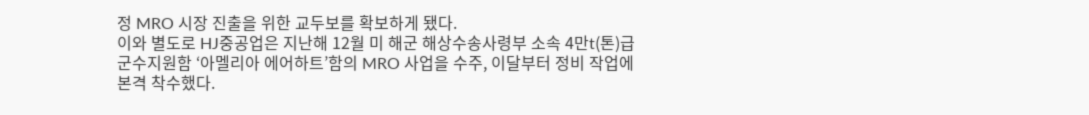정 MRO 시장 진출을 위한 교두보를 확보하게 됐다.
이와 별도로 HJ중공업은 지난해 12월 미 해군 해상수송사령부 소속 4만t(톤)급 군수지원함 ‘아멜리아 에어하트’함의 MRO 사업을 수주, 이달부터 정비 작업에 본격 착수했다.